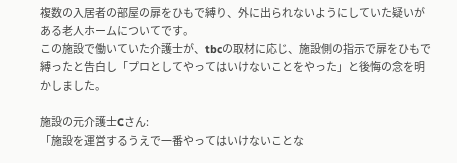複数の入居者の部屋の扉をひもで縛り、外に出られないようにしていた疑いがある老人ホームについてです。
この施設で働いていた介護士が、tbcの取材に応じ、施設側の指示で扉をひもで縛ったと告白し「プロとしてやってはいけないことをやった」と後悔の念を明かしました。

施設の元介護士Cさん:
「施設を運営するうえで一番やってはいけないことな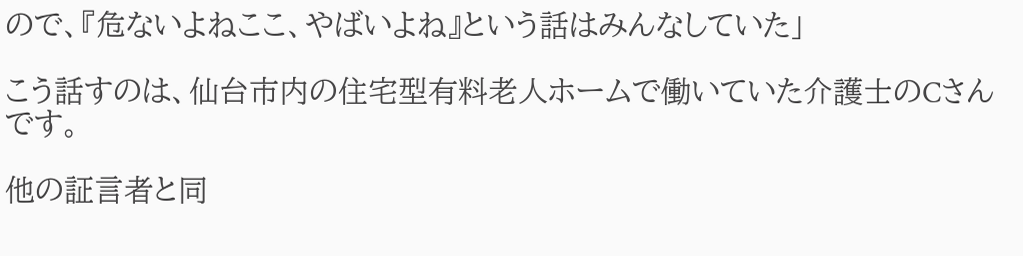ので、『危ないよねここ、やばいよね』という話はみんなしていた」

こう話すのは、仙台市内の住宅型有料老人ホームで働いていた介護士のCさんです。

他の証言者と同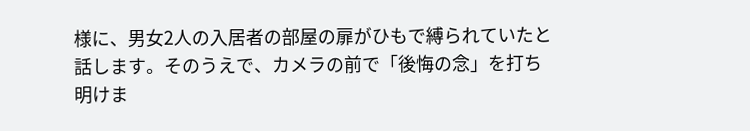様に、男女2人の入居者の部屋の扉がひもで縛られていたと話します。そのうえで、カメラの前で「後悔の念」を打ち明けま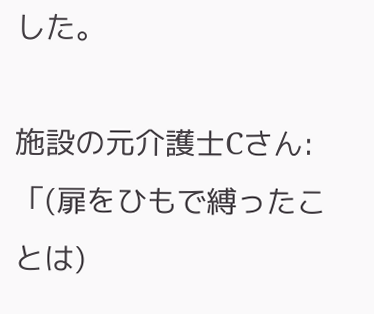した。

施設の元介護士Cさん:
「(扉をひもで縛ったことは)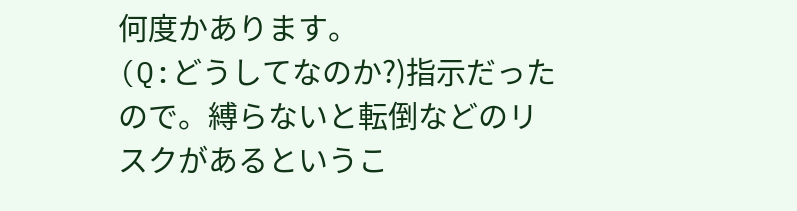何度かあります。
(Q:どうしてなのか?)指示だったので。縛らないと転倒などのリスクがあるというこ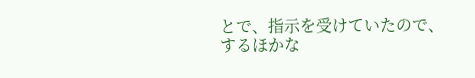とで、指示を受けていたので、するほかな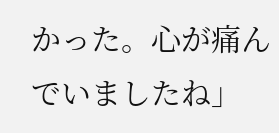かった。心が痛んでいましたね」